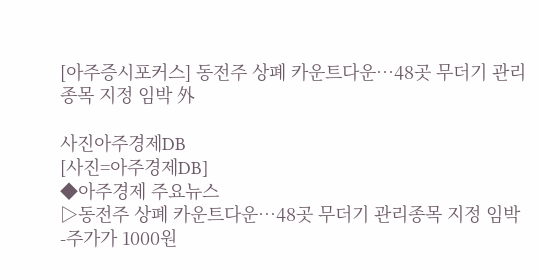[아주증시포커스] 동전주 상폐 카운트다운…48곳 무더기 관리종목 지정 임박 外

사진아주경제DB
[사진=아주경제DB]
◆아주경제 주요뉴스
▷동전주 상폐 카운트다운…48곳 무더기 관리종목 지정 임박
-주가가 1000원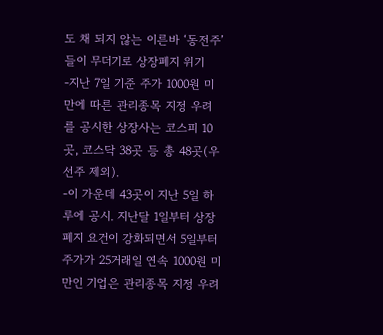도 채 되지 않는 이른바 ‘동전주’들이 무더기로 상장폐지 위기
-지난 7일 기준 주가 1000원 미만에 따른 관리종목 지정 우려를 공시한 상장사는 코스피 10곳, 코스닥 38곳 등 총 48곳(우선주 제외).
-이 가운데 43곳이 지난 5일 하루에 공시. 지난달 1일부터 상장폐지 요건이 강화되면서 5일부터 주가가 25거래일 연속 1000원 미만인 기업은 관리종목 지정 우려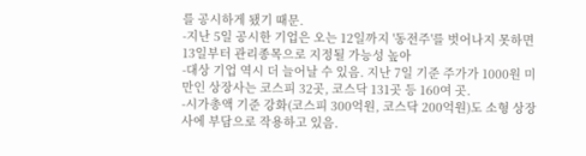를 공시하게 됐기 때문.
-지난 5일 공시한 기업은 오는 12일까지 '동전주'를 벗어나지 못하면 13일부터 관리종목으로 지정될 가능성 높아
-대상 기업 역시 더 늘어날 수 있음. 지난 7일 기준 주가가 1000원 미만인 상장사는 코스피 32곳, 코스닥 131곳 등 160여 곳.
-시가총액 기준 강화(코스피 300억원, 코스닥 200억원)도 소형 상장사에 부담으로 작용하고 있음.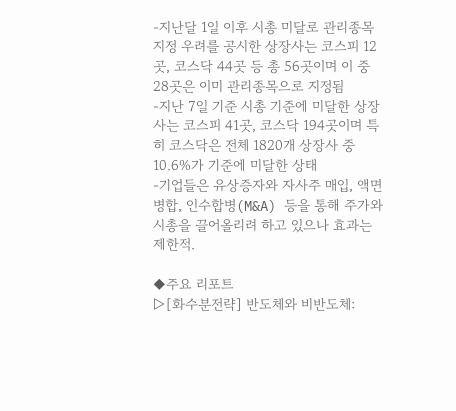-지난달 1일 이후 시총 미달로 관리종목 지정 우려를 공시한 상장사는 코스피 12곳, 코스닥 44곳 등 총 56곳이며 이 중 28곳은 이미 관리종목으로 지정됨
-지난 7일 기준 시총 기준에 미달한 상장사는 코스피 41곳, 코스닥 194곳이며 특히 코스닥은 전체 1820개 상장사 중 10.6%가 기준에 미달한 상태
-기업들은 유상증자와 자사주 매입, 액면병합, 인수합병(M&A) 등을 통해 주가와 시총을 끌어올리려 하고 있으나 효과는 제한적.

◆주요 리포트
▷[화수분전략] 반도체와 비반도체: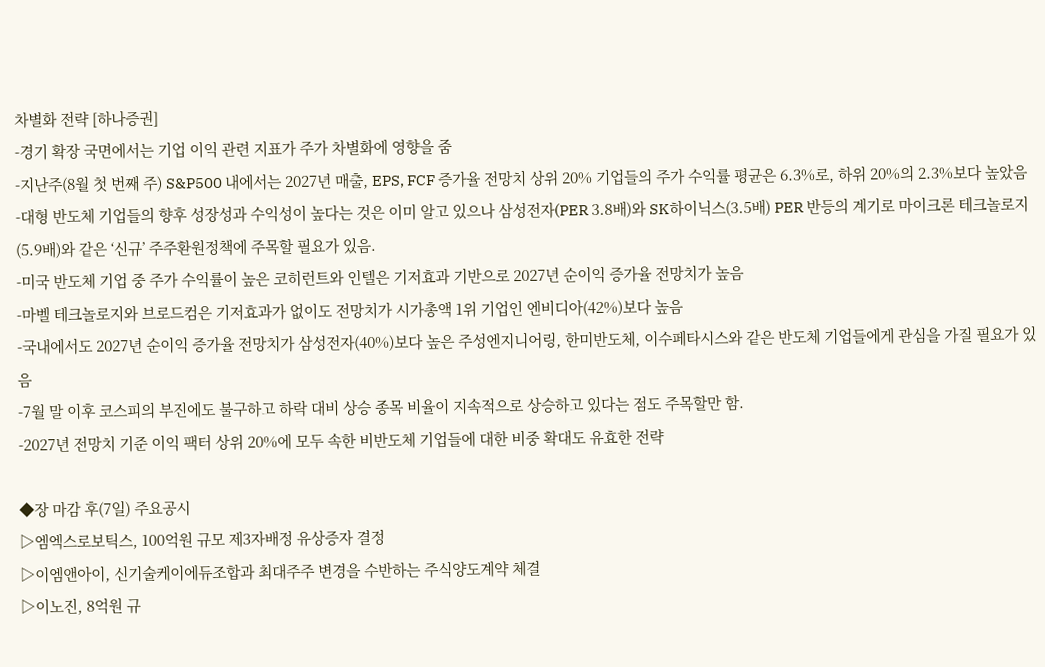차별화 전략 [하나증권]
-경기 확장 국면에서는 기업 이익 관련 지표가 주가 차별화에 영향을 줌
-지난주(8월 첫 번째 주) S&P500 내에서는 2027년 매출, EPS, FCF 증가율 전망치 상위 20% 기업들의 주가 수익률 평균은 6.3%로, 하위 20%의 2.3%보다 높았음
-대형 반도체 기업들의 향후 성장성과 수익성이 높다는 것은 이미 알고 있으나 삼성전자(PER 3.8배)와 SK하이닉스(3.5배) PER 반등의 계기로 마이크론 테크놀로지(5.9배)와 같은 ‘신규’ 주주환원정책에 주목할 필요가 있음.
-미국 반도체 기업 중 주가 수익률이 높은 코히런트와 인텔은 기저효과 기반으로 2027년 순이익 증가율 전망치가 높음
-마벨 테크놀로지와 브로드컴은 기저효과가 없이도 전망치가 시가총액 1위 기업인 엔비디아(42%)보다 높음
-국내에서도 2027년 순이익 증가율 전망치가 삼성전자(40%)보다 높은 주성엔지니어링, 한미반도체, 이수페타시스와 같은 반도체 기업들에게 관심을 가질 필요가 있음
-7월 말 이후 코스피의 부진에도 불구하고 하락 대비 상승 종목 비율이 지속적으로 상승하고 있다는 점도 주목할만 함.
-2027년 전망치 기준 이익 팩터 상위 20%에 모두 속한 비반도체 기업들에 대한 비중 확대도 유효한 전략

◆장 마감 후(7일) 주요공시
▷엠엑스로보틱스, 100억원 규모 제3자배정 유상증자 결정
▷이엠앤아이, 신기술케이에듀조합과 최대주주 변경을 수반하는 주식양도계약 체결
▷이노진, 8억원 규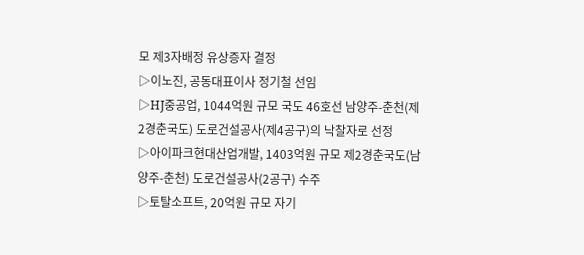모 제3자배정 유상증자 결정
▷이노진, 공동대표이사 정기철 선임
▷HJ중공업, 1044억원 규모 국도 46호선 남양주-춘천(제2경춘국도) 도로건설공사(제4공구)의 낙찰자로 선정
▷아이파크현대산업개발, 1403억원 규모 제2경춘국도(남양주-춘천) 도로건설공사(2공구) 수주
▷토탈소프트, 20억원 규모 자기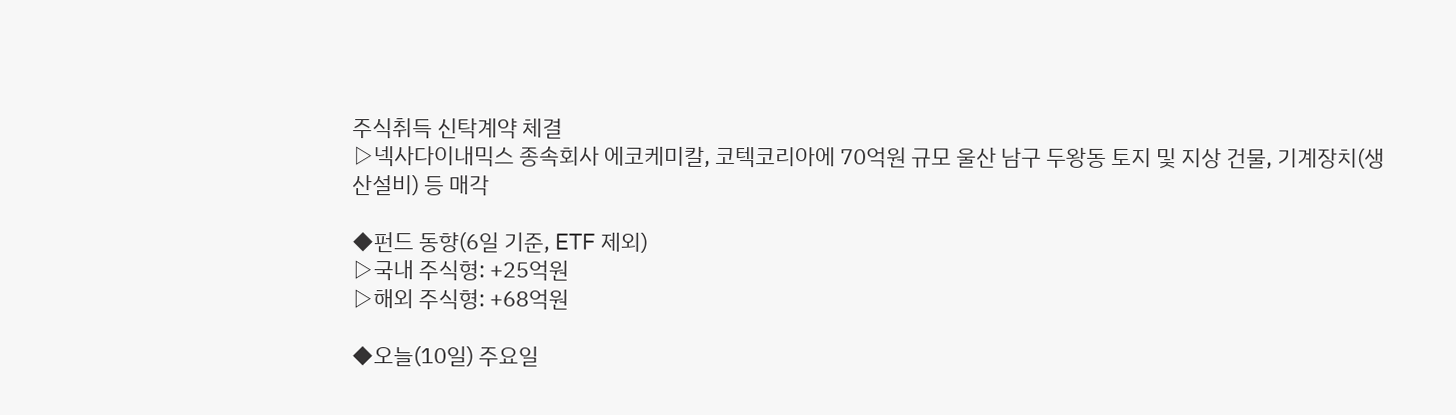주식취득 신탁계약 체결
▷넥사다이내믹스 종속회사 에코케미칼, 코텍코리아에 70억원 규모 울산 남구 두왕동 토지 및 지상 건물, 기계장치(생산설비) 등 매각

◆펀드 동향(6일 기준, ETF 제외)
▷국내 주식형: +25억원
▷해외 주식형: +68억원

◆오늘(10일) 주요일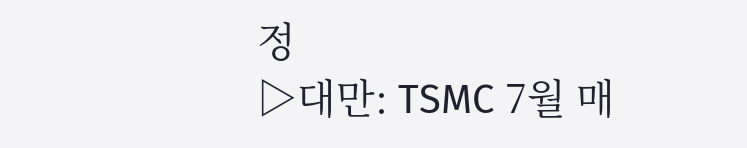정
▷대만: TSMC 7월 매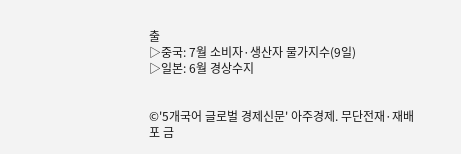출
▷중국: 7월 소비자·생산자 물가지수(9일)
▷일본: 6월 경상수지


©'5개국어 글로벌 경제신문' 아주경제. 무단전재·재배포 금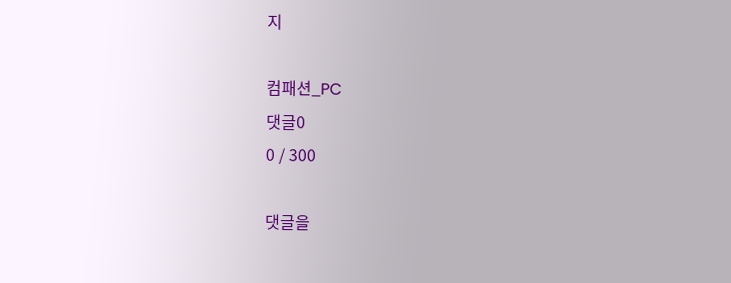지

컴패션_PC
댓글0
0 / 300

댓글을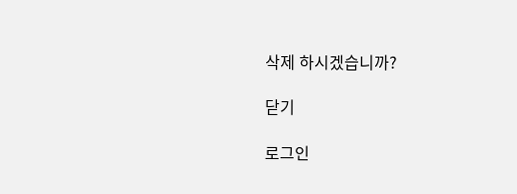삭제 하시겠습니까?

닫기

로그인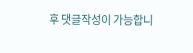후 댓글작성이 가능합니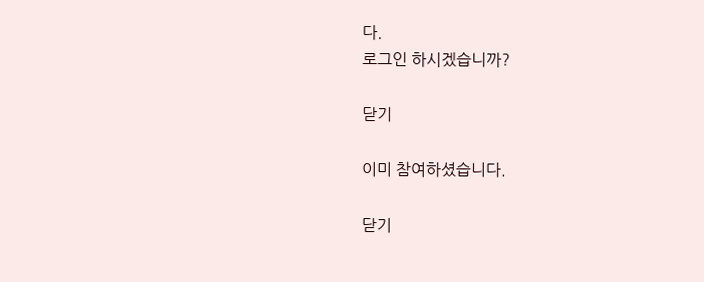다.
로그인 하시겠습니까?

닫기

이미 참여하셨습니다.

닫기